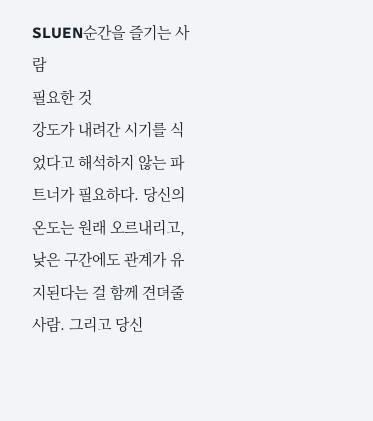SLUEN순간을 즐기는 사람
필요한 것
강도가 내려간 시기를 식었다고 해석하지 않는 파트너가 필요하다. 당신의 온도는 원래 오르내리고, 낮은 구간에도 관계가 유지된다는 걸 함께 견뎌줄 사람. 그리고 당신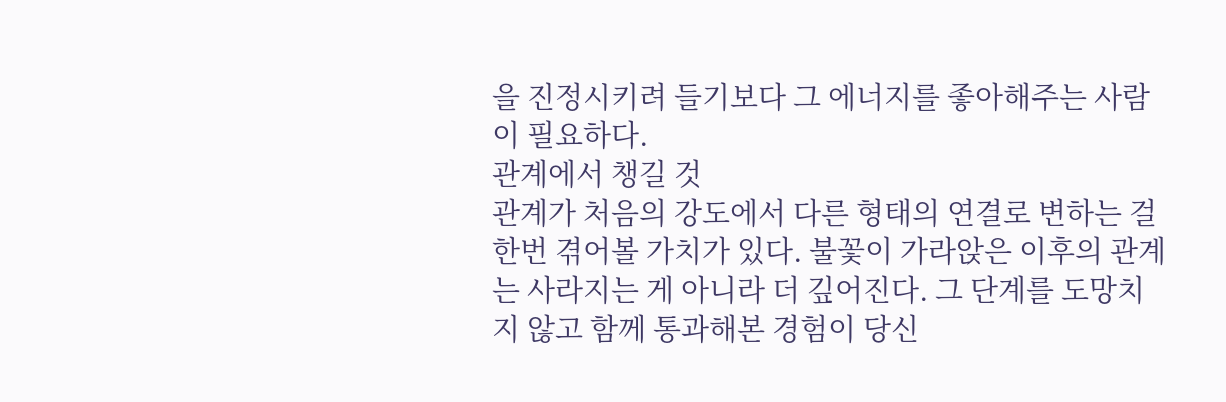을 진정시키려 들기보다 그 에너지를 좋아해주는 사람이 필요하다.
관계에서 챙길 것
관계가 처음의 강도에서 다른 형태의 연결로 변하는 걸 한번 겪어볼 가치가 있다. 불꽃이 가라앉은 이후의 관계는 사라지는 게 아니라 더 깊어진다. 그 단계를 도망치지 않고 함께 통과해본 경험이 당신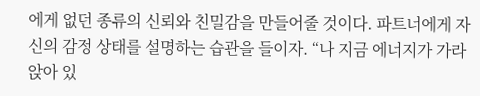에게 없던 종류의 신뢰와 친밀감을 만들어줄 것이다. 파트너에게 자신의 감정 상태를 설명하는 습관을 들이자. “나 지금 에너지가 가라앉아 있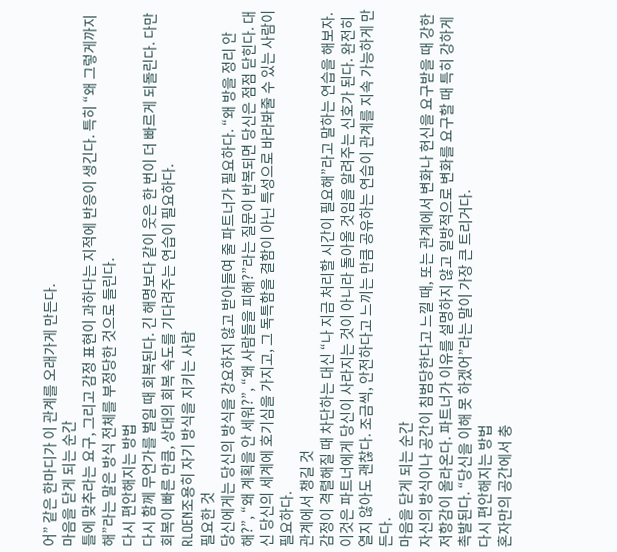어” 같은 한마디가 이 관계를 오래가게 만든다.
마음을 닫게 되는 순간
틀에 맞추라는 요구, 그리고 감정 표현이 과하다는 지적에 반응이 생긴다. 특히 “왜 그렇게까지 해”라는 말은 방식 전체를 부정당한 것으로 들린다.
다시 편안해지는 방법
다시 함께 무언가를 벌일 때 회복된다. 긴 해명보다 같이 웃은 한 번이 더 빠르게 되돌린다. 다만 회복이 빠른 만큼, 상대의 회복 속도를 기다려주는 연습이 필요하다.
RLOEN조용히 자기 방식을 지키는 사람
필요한 것
당신에게는 당신의 방식을 강요하지 않고 받아들여 줄 파트너가 필요하다. “왜 방을 정리 안 해?”, “왜 계획을 안 세워?”, “왜 사람들을 피해?”라는 질문이 반복되면 당신은 점점 닫힌다. 대신 당신의 세계에 호기심을 가지고, 그 독특함을 결함이 아닌 특성으로 바라봐줄 수 있는 사람이 필요하다.
관계에서 챙길 것
감정이 격렬해질 때 차단하는 대신 “나 지금 처리할 시간이 필요해”라고 말하는 연습을 해보자. 이것은 파트너에게 당신이 사라지는 것이 아니라 돌아올 것임을 알려주는 신호가 된다. 완전히 열지 않아도 괜찮다. 조금씩, 안전하다고 느끼는 만큼 공유하는 연습이 관계를 지속 가능하게 만든다.
마음을 닫게 되는 순간
자신의 방식이나 공간이 침범당한다고 느낄 때, 또는 관계에서 변화나 헌신을 요구받을 때 강한 저항감이 올라온다. 파트너가 이유를 설명하지 않고 일방적으로 변화를 요구할 때 특히 강하게 촉발된다. “당신을 이해 못 하겠어”라는 말이 가장 큰 트리거다.
다시 편안해지는 방법
혼자만의 공간에서 충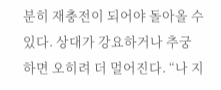분히 재충전이 되어야 돌아올 수 있다. 상대가 강요하거나 추궁하면 오히려 더 멀어진다. “나 지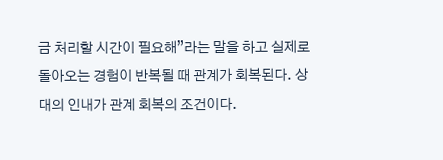금 처리할 시간이 필요해”라는 말을 하고 실제로 돌아오는 경험이 반복될 때 관계가 회복된다. 상대의 인내가 관계 회복의 조건이다.